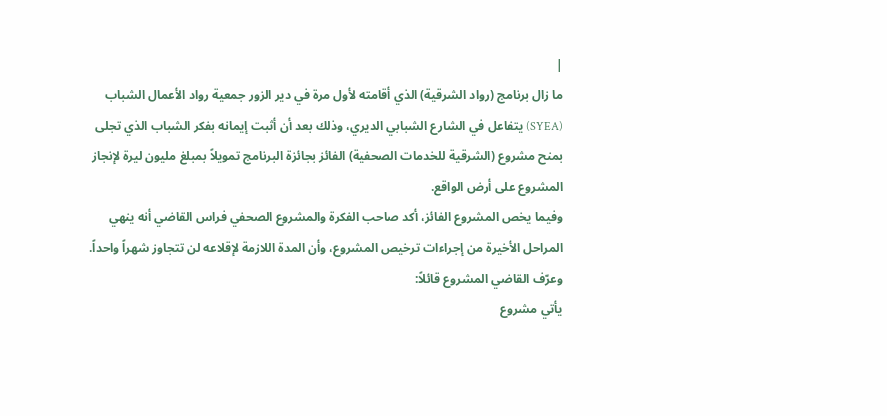|
ما زال برنامج (رواد الشرقية) الذي أقامته لأول مرة في دير الزور جمعية رواد الأعمال الشباب (SYEA) يتفاعل في الشارع الشبابي الديري، وذلك بعد أن أثبت إيمانه بفكر الشباب الذي تجلى بمنح مشروع (الشرقية للخدمات الصحفية) الفائز بجائزة البرنامج تمويلاً بمبلغ مليون ليرة لإنجاز المشروع على أرض الواقع.
وفيما يخص المشروع الفائز، أكد صاحب الفكرة والمشروع الصحفي فراس القاضي أنه ينهي المراحل الأخيرة من إجراءات ترخيص المشروع، وأن المدة اللازمة لإقلاعه لن تتجاوز شهراً واحداً.
وعرّف القاضي المشروع قائلاً:
يأتي مشروع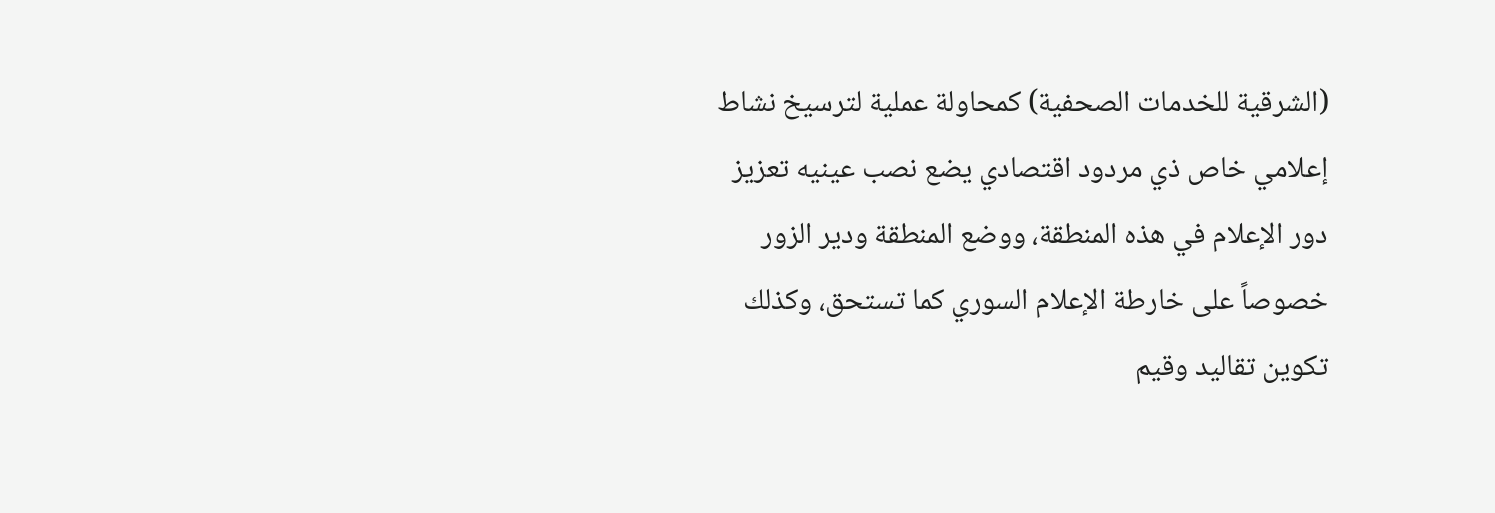(الشرقية للخدمات الصحفية) كمحاولة عملية لترسيخ نشاط إعلامي خاص ذي مردود اقتصادي يضع نصب عينيه تعزيز دور الإعلام في هذه المنطقة، ووضع المنطقة ودير الزور خصوصاً على خارطة الإعلام السوري كما تستحق، وكذلك تكوين تقاليد وقيم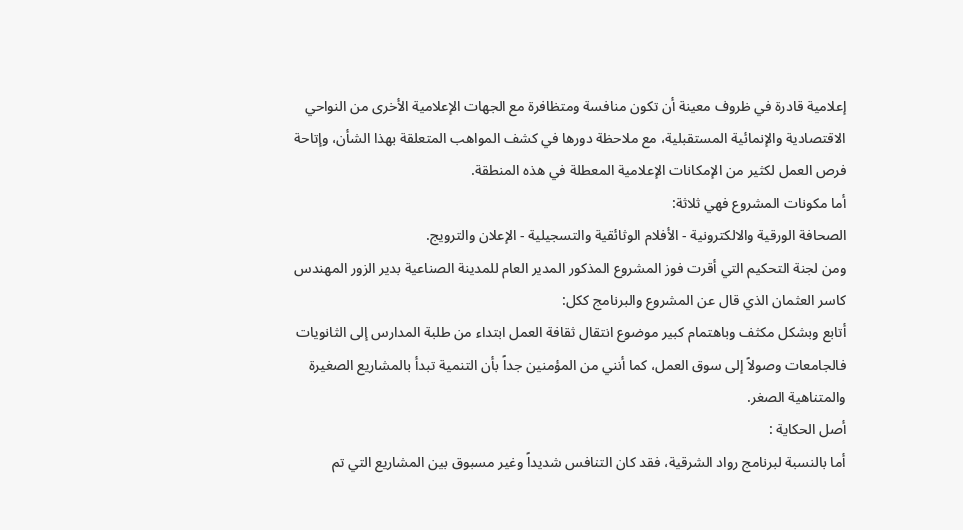إعلامية قادرة في ظروف معينة أن تكون منافسة ومتظافرة مع الجهات الإعلامية الأخرى من النواحي الاقتصادية والإنمائية المستقبلية، مع ملاحظة دورها في كشف المواهب المتعلقة بهذا الشأن، وإتاحة فرص العمل لكثير من الإمكانات الإعلامية المعطلة في هذه المنطقة.
أما مكونات المشروع فهي ثلاثة:
الصحافة الورقية والالكترونية - الأفلام الوثائقية والتسجيلية - الإعلان والترويج.
ومن لجنة التحكيم التي أقرت فوز المشروع المذكور المدير العام للمدينة الصناعية بدير الزور المهندس كاسر العثمان الذي قال عن المشروع والبرنامج ككل:
أتابع وبشكل مكثف وباهتمام كبير موضوع انتقال ثقافة العمل ابتداء من طلبة المدارس إلى الثانويات فالجامعات وصولاً إلى سوق العمل، كما أنني من المؤمنين جداً بأن التنمية تبدأ بالمشاريع الصغيرة والمتناهية الصغر.
أصل الحكاية :
أما بالنسبة لبرنامج رواد الشرقية، فقد كان التنافس شديداً وغير مسبوق بين المشاريع التي تم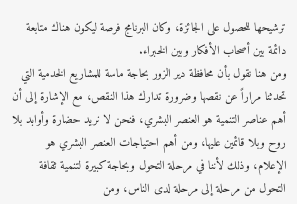ترشيحها للحصول على الجائزة، وكان البرنامج فرصة ليكون هناك متابعة دائمة بين أصحاب الأفكار وبين الخبراء.
ومن هنا نقول بأن محافظة دير الزور بحاجة ماسة للمشاريع الخدمية التي تحدثنا مراراً عن نقصها وضرورة تدارك هذا النقص، مع الإشارة إلى أن أهم عناصر التنمية هو العنصر البشري، فنحن لا نريد حضارة وأوابد بلا روح وبلا قائمين عليها، ومن أهم احتياجات العنصر البشري هو الإعلام، وذلك لأننا في مرحلة التحول وبحاجة كبيرة لتنمية ثقافة التحول من مرحلة إلى مرحلة لدى الناس، ومن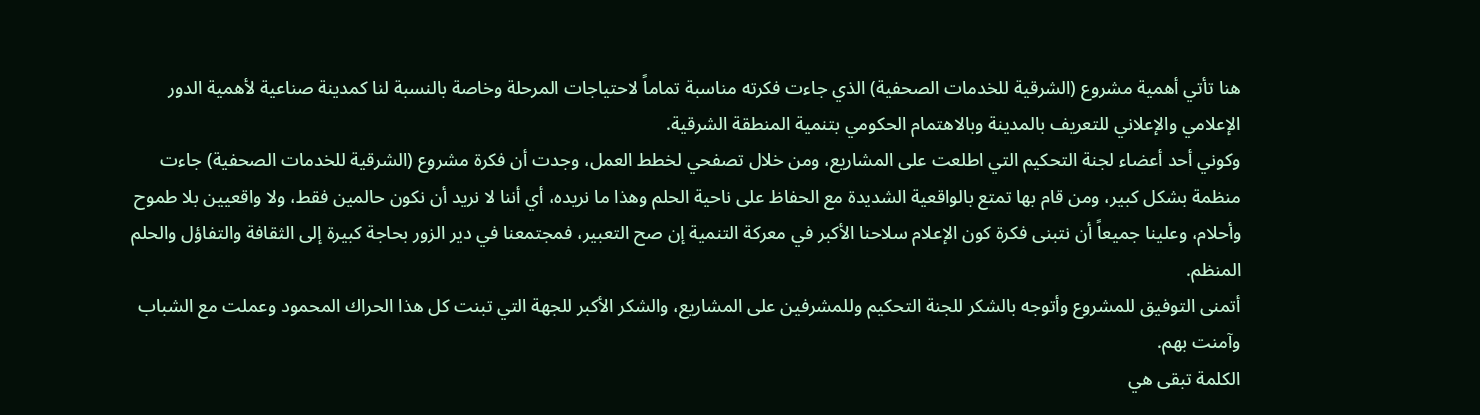هنا تأتي أهمية مشروع (الشرقية للخدمات الصحفية) الذي جاءت فكرته مناسبة تماماً لاحتياجات المرحلة وخاصة بالنسبة لنا كمدينة صناعية لأهمية الدور الإعلامي والإعلاني للتعريف بالمدينة وبالاهتمام الحكومي بتنمية المنطقة الشرقية.
وكوني أحد أعضاء لجنة التحكيم التي اطلعت على المشاريع، ومن خلال تصفحي لخطط العمل، وجدت أن فكرة مشروع (الشرقية للخدمات الصحفية) جاءت منظمة بشكل كبير، ومن قام بها تمتع بالواقعية الشديدة مع الحفاظ على ناحية الحلم وهذا ما نريده، أي أننا لا نريد أن نكون حالمين فقط، ولا واقعيين بلا طموح وأحلام، وعلينا جميعاً أن نتبنى فكرة كون الإعلام سلاحنا الأكبر في معركة التنمية إن صح التعبير، فمجتمعنا في دير الزور بحاجة كبيرة إلى الثقافة والتفاؤل والحلم المنظم.
أتمنى التوفيق للمشروع وأتوجه بالشكر للجنة التحكيم وللمشرفين على المشاريع، والشكر الأكبر للجهة التي تبنت كل هذا الحراك المحمود وعملت مع الشباب وآمنت بهم.
الكلمة تبقى هي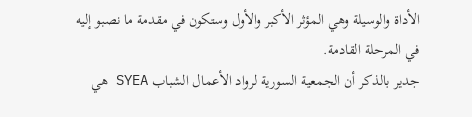الأداة والوسيلة وهي المؤثر الأكبر والأول وستكون في مقدمة ما نصبو إليه في المرحلة القادمة.
جدير بالذكر أن الجمعية السورية لرواد الأعمال الشباب SYEA هي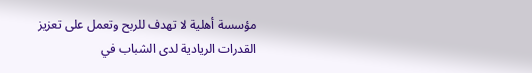مؤسسة أهلية لا تهدف للربح وتعمل على تعزيز القدرات الريادية لدى الشباب في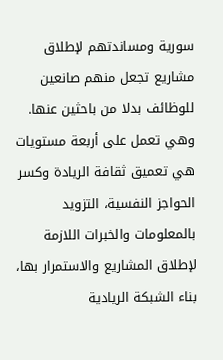سورية ومساندتهم لإطلاق مشاريع تجعل منهم صانعين للوظائف بدلا من باحثين عنها. وهي تعمل على أربعة مستويات هي تعميق ثقافة الريادة وكسر الحواجز النفسية، التزويد بالمعلومات والخبرات اللازمة لإطلاق المشاريع والاستمرار بها، بناء الشبكة الريادية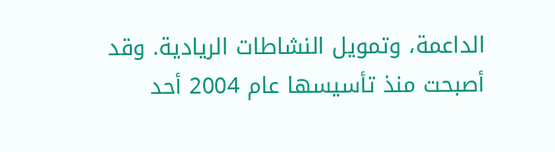الداعمة، وتمويل النشاطات الريادية. وقد أصبحت منذ تأسيسها عام 2004 أحد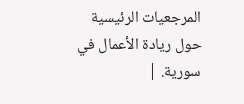المرجعيات الرئيسية حول ريادة الأعمال في سورية. |